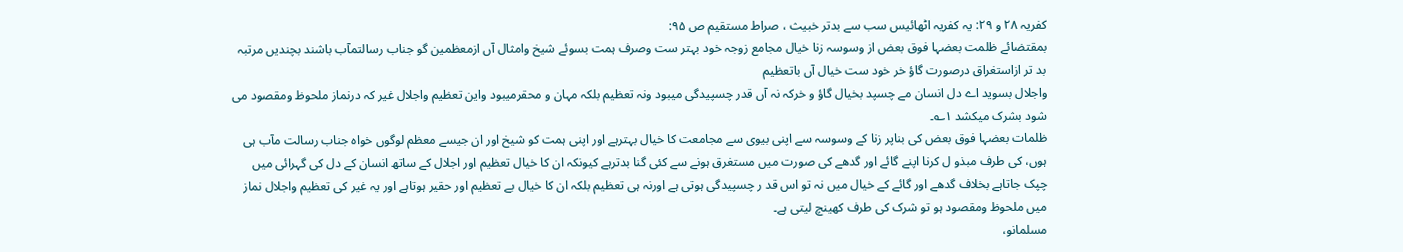کفریہ ۲۸ و ۲۹: یہ کفریہ اٹھائیس سب سے بدتر خبیث ، صراط مستقیم ص ۹۵:
بمقتضائے ظلمت بعضہا فوق بعض از وسوسہ زنا خیال مجامع زوجہ خود بہتر ست وصرف ہمت بسوئے شیخ وامثال آں ازمعظمین گو جناب رسالتمآب باشند بچندیں مرتبہ بد تر ازاستغراق درصورت گاؤ خر خود ست خیال آں باتعظیم
واجلال بسوید اے دل انسان مے چسپد بخیال گاؤ و خرکہ نہ آں قدر چسپیدگی میبود ونہ تعظیم بلکہ مہان و محقرمیبود واین تعظیم واجلال غیر کہ درنماز ملحوظ ومقصود می شود بشرک میکشد ۱؎۔
ظلمات بعضہا فوق بعض کی بناپر زنا کے وسوسہ سے اپنی بیوی سے مجامعت کا خیال بہترہے اور اپنی ہمت کو شیخ اور ان جیسے معظم لوگوں خواہ جناب رسالت مآب ہی ہوں، کی طرف مبذو ل کرنا اپنے گائے اور گدھے کی صورت میں مستغرق ہونے سے کئی گنا بدترہے کیونکہ ان کا خیال تعظیم اور اجلال کے ساتھ انسان کے دل کی گہرائی میں چپک جاتاہے بخلاف گدھے اور گائے کے خیال میں نہ تو اس قد ر چسپیدگی ہوتی ہے اورنہ ہی تعظیم بلکہ ان کا خیال بے تعظیم اور حقیر ہوتاہے اور یہ غیر کی تعظیم واجلال نماز میں ملحوظ ومقصود ہو تو شرک کی طرف کھینچ لیتی ہے۔
مسلمانو،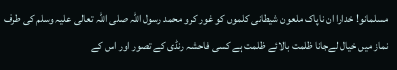مسلمانو! خدارا ان ناپاک ملعون شیطانی کلموں کو غور کرو محمد رسول اللہ صلی اللہ تعالی علیہ وسلم کی طرف نماز میں خیال لےجانا ظلمت بالائے ظلمت ہے کسی فاحشہ رنڈی کے تصور اور اس کے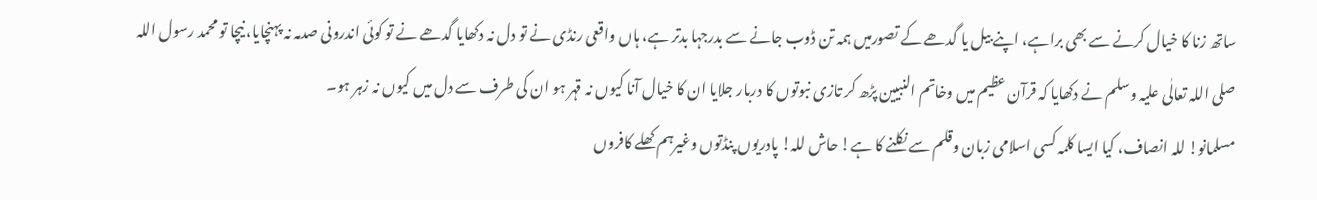ساتھ زنا کا خیال کرنے سے بھی براہے، اپنے بیل یا گدھے کے تصورمیں ہمہ تن ڈوب جانے سے بدرجہا بدتر ہے، ہاں واقعی رنڈی نے تو دل نہ دکھایا گدھے نے تو کوئی اندرونی صدمہ نہ پہنچایا، نیچا تو محمد رسول اللہ صلی اللہ تعالٰی علیہ وسلم نے دکھایا کہ قرآن عظیم میں وخاتم النبیین پڑھ کر تازی نبوتوں کا دربار جلایا ان کا خیال آنا کیوں نہ قہر ہو ان کی طرف سے دل میں کیوں نہ زہر ہو۔
مسلمانو! للہ انصاف، کیا ایسا کلمہ کسی اسلامی زبان وقلم سے نکلنے کا ہے! حاش للہ! پادریوں پنڈتوں وغیرہم کھلے کافروں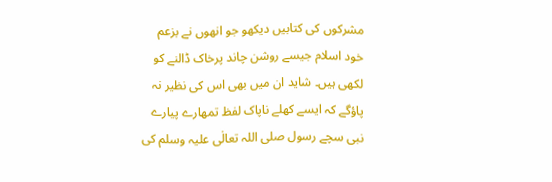مشرکوں کی کتابیں دیکھو جو انھوں نے بزعم خود اسلام جیسے روشن چاند پرخاک ڈالنے کو لکھی ہیں۔ شاید ان میں بھی اس کی نظیر نہ پاؤگے کہ ایسے کھلے ناپاک لفظ تمھارے پیارے نبی سچے رسول صلی اللہ تعالٰی علیہ وسلم کی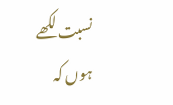نسبت لکھے ہوں کہ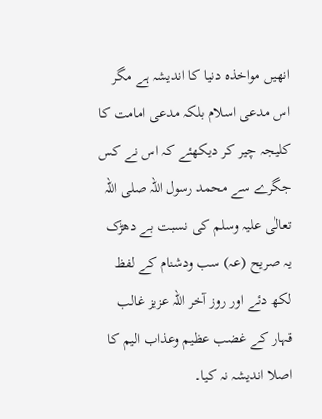انھیں مواخذہ دنیا کا اندیشہ ہے مگر اس مدعی اسلام بلکہ مدعی امامت کا کلیجہ چیر کر دیکھئے کہ اس نے کس جگرے سے محمد رسول اللہ صلی اللہ تعالٰی علیہ وسلم کی نسبت بے دھڑک یہ صریح (عہ) سب ودشنام کے لفظ لکھ دئے اور روز آخر اللہ عزیز غالب قہار کے غضب عظیم وعذاب الیم کا اصلا اندیشہ نہ کیا۔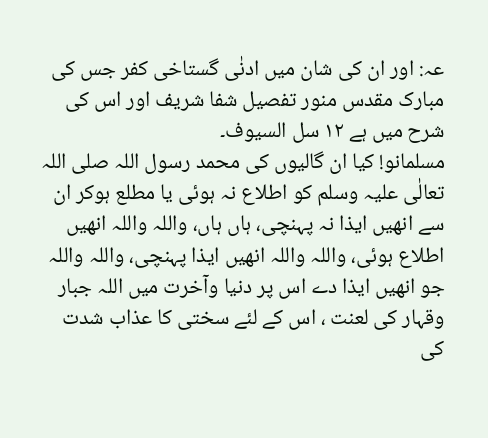عہ: اور ان کی شان میں ادنٰی گستاخی کفر جس کی مبارک مقدس منور تفصیل شفا شریف اور اس کی شرح میں ہے ۱۲ سل السیوف۔
مسلمانو! کیا ان گالیوں کی محمد رسول اللہ صلی اللہ تعالٰی علیہ وسلم کو اطلاع نہ ہوئی یا مطلع ہوکر ان سے انھیں ایذا نہ پہنچی، ہاں ہاں، واللہ واللہ انھیں اطلاع ہوئی، واللہ واللہ انھیں ایذا پہنچی، واللہ واللہ جو انھیں ایذا دے اس پر دنیا وآخرت میں اللہ جبار وقہار کی لعنت ، اس کے لئے سختی کا عذاب شدت کی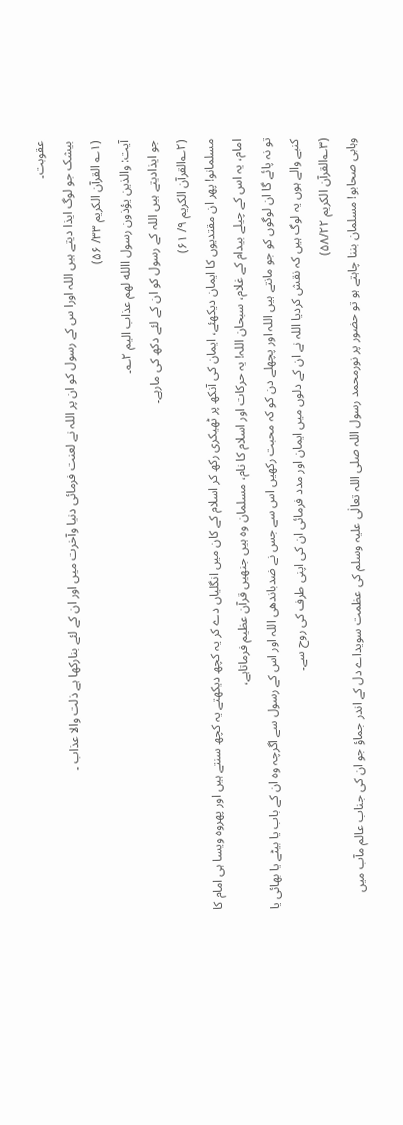عقوبت۔
بیشک جو لوگ ایذا دیتے ہیں اللہ اورا س کے رسول کو ان پر اللہ نے لعنت فرمائی دنیا وآخرت میں اور ان کے لئے بنارکھا ہے ذلت والا عذاب ۔
(۱؎ القرآن الکریم ۳۳/ ۵۶)
آیت: والذین یؤذون رسول االله لھم عذاب الیم ۲؎۔
جو ایذادیتے ہیں اللہ کے رسول کو ان کے لئے دکھ کی مارہے۔
(۲؎القرآن الکریم ۹/ ۶۱)
مسلمانو! پھر ان مقتدیوں کا ایمان دیکھئے، ایمان کی آنکھ پر ٹھیکری رکھ کر اسلام کے کان میں انگلیاں دے کر یہ کچھ دیکھتے یہ کچھ سنتے ہیں اور پھروہ ویسا ہی امام کا امام، یہ اس کے چیلے بیدام کے غلام، سبحان اللہ! یہ حرکات اور اسلام کا نام، مسلمان وہ ہیں جنھیں قرآن عظیم فرماتاہے،
تو نہ پائے گا ان لوگوں کو جو مانتے ہیں اللہ اور پچھلے دن کو کہ محبت رکھیں اس سے جس نے ضدباندھی اللہ اور اس کے رسول سے اگرچہ وہ ان کے باب یا بیٹے یا بھائی یا کنبے والے ہوں یہ لوگ ہیں کہ نقش کردیا اللہ نے ان کے دلوں میں ایمان اور مدد فرمائی ان کی اپنی طرف کی روح سے۔
(۳؎القرآن الکریم ۵۸/۲۲)
وہابی صحابو! مسلمان بننا چاہتے ہو تو حضور پر نورمحمد رسول اللہ صلی اللہ تعالٰی علیہ وسلم کی عظمت سویداے دل کے اندر جماؤ جو ان کی جناب عالم مآب میں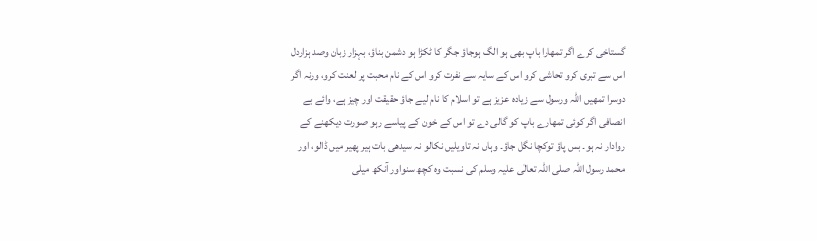گستاخی کرے اگر تمھارا باپ بھی ہو الگ ہوجاؤ جگر کا ٹکڑا ہو دشمن بناؤ، بہزار زبان وصد ہزاردل اس سے تبری کرو تحاشی کرو اس کے سایہ سے نفرت کرو اس کے نام محبت پر لعنت کرو، ورنہ اگر دوسرا تمھیں اللہ ورسول سے زیادہ عزیز ہے تو اسلام کا نام لیے جاؤ حقیقت اور چیز ہے، وائے بے انصافی اگر کوئی تمھارے باپ کو گالی دے تو اس کے خون کے پیاسے رہو صورت دیکھنے کے روادار نہ ہو۔ بس پاؤ توکچا نگل جاؤ۔ وہاں نہ تاویلیں نکالو نہ سیدھی بات ہیر پھیر میں ڈالو، اور محمد رسول اللہ صلی اللہ تعالٰی علیہ وسلم کی نسبت وہ کچھ سنواور آنکھ میلی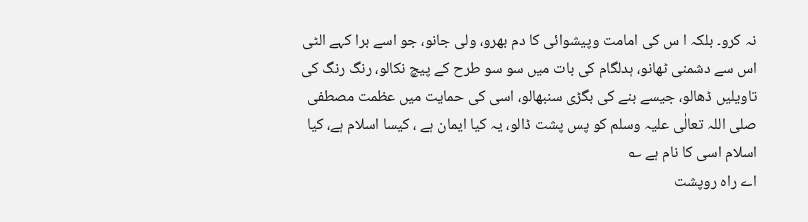نہ کرو۔ بلکہ ا س کی امامت وپیشوائی کا دم بھرو، ولی جانو، جو اسے برا کہے الٹی اس سے دشمنی ٹھانو، ہدلگام کی بات میں سو سو طرح کے پیچ نکالو، رنگ رنگ کی تاویلیں ڈھالو، جیسے بنے کی بگڑی سنبھالو، اسی کی حمایت میں عظمت مصطفی صلی اللہ تعالٰی علیہ وسلم کو پس پشت ڈالو، یہ کیا ایمان ہے ، کیسا اسلام ہے، کیا اسلام اسی کا نام ہے ؎
اے راہ روپشت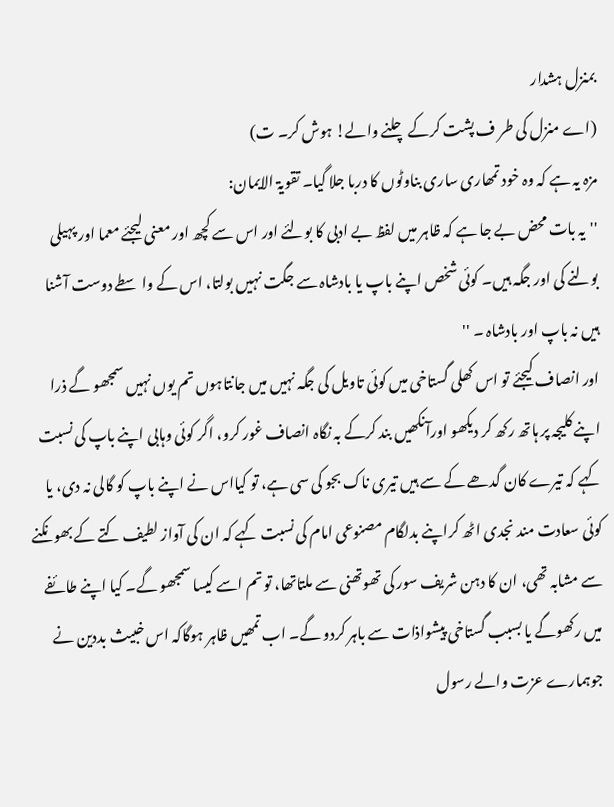بمنزل ہشدار
(اے منزل کی طر ف پشت کرکے چلنے والے! ہوش کر۔ ت)
مزہ یہ ہے کہ وہ خود تمھاری ساری بناوٹوں کا دربا جلا گیا۔ تقویۃ الایمان:
''یہ بات محض بے جا ہے کہ ظاہر میں لفظ بے ادبی کا بولئے اور اس سے کچھ اور معنی لیجئے معما اور پہیلی بولنے کی اور جگہ ہیں۔ کوئی شخص اپنے باپ یا بادشاہ سے جگت نہیں بولتا، اس کے واسطے دوست آشنا ہیں نہ باپ اور بادشاہ ۔ ''
اور انصاف کیجئے تو اس کھلی گستاخی میں کوئی تاویل کی جگہ نہیں میں جانتاہوں تم یوں نہیں سمجھو گے ذرا اپنے کلیجہ پر ہاتھ رکھ کر دیکھو اورآنکھیں بند کرکے بہ نگاہ انصاف غور کرو، اگر کوئی وہابی اپنے باپ کی نسبت کہے کہ تیرے کان گدھے کے سے ہیں تیری ناک بجو کی سی ہے، تو کیااس نے اپنے باپ کو گالی نہ دی، یا کوئی سعادت مند نجدی اٹھ کراپنے بدلگام مصنوعی امام کی نسبت کہے کہ ان کی آواز لطیف کتے کے بھونکنے سے مشابہ تھی، ان کا دہن شریف سور کی تھوتھنی سے ملتاتھا، تو تم اسے کیسا سمجھو گے۔ کیا اپنے طائفے میں رکھوگے یا بسبب گستاخی پیشواذات سے باہر کردو گے۔ اب تمھیں ظاہر ہوگاکہ اس خبیث بددین نے جوہمارے عزت والے رسول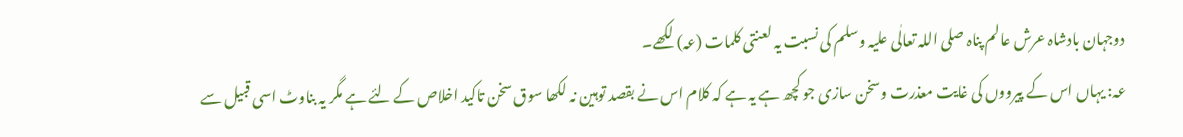دوجہان بادشاہ عرش عالم پناہ صلی اللہ تعالٰی علیہ وسلم کی نسبت یہ لعنتی کلمات (عہ) لکھے۔
عہ: یہاں اس کے پیرووں کی غایت معذرت وسخن سازی جو کچھ ہے یہ ہے کہ کلام اس نے بقصد توہین نہ لکھا سوق سخن تاکید اخلاص کے لئے ہے مگر یہ بناوٹ اسی قبیل سے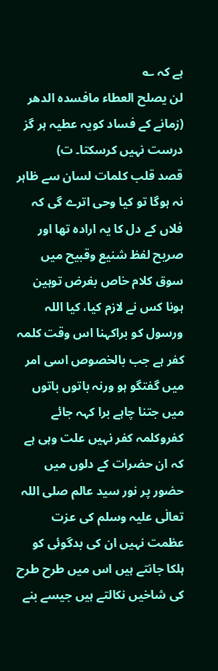ہے کہ ؎
لن یصلح العطاء مافسدہ الدھر
(زمانے کے فساد کویہ عطیہ ہر گز درست نہیں کرسکتا۔ ت)
قصد قلب کلمات لسان سے ظاہر نہ ہوگا تو کیا وحی اترے گی کہ فلاں کے دل کا یہ ارادہ تھا اور صریح لفظ شنیع وقبیح میں سوق کلام خاص بغرض توہین ہونا کس نے لازم کیا، کیا اللہ ورسول کو براکہنا اس وقت کلمہ کفر ہے جب بالخصوص اسی امر میں گفتگو ہو ورنہ باتوں باتوں میں جتنا چاہے برا کہہ جائے کفروکلمہ کفر نہیں علت وہی ہے کہ ان حضرات کے دلوں میں حضور پر نور سید عالم صلی اللہ تعالٰی علیہ وسلم کی عزت عظمت نہیں ان کی بدگوئی کو ہلکا جانتے ہیں اس میں طرح طرح کی شاخیں نکالتے ہیں جیسے بنے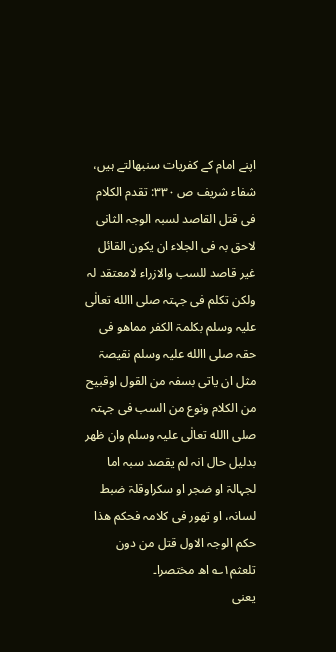اپنے امام کے کفریات سنبھالتے ہیں،
شفاء شریف ص ۳۳۰: تقدم الکلام فی قتل القاصد لسبہ الوجہ الثانی لاحق بہ فی الجلاء ان یکون القائل غیر قاصد للسب والازراء لامعتقد لہ ولکن تکلم فی جہتہ صلی االله تعالٰی علیہ وسلم بکلمۃ الکفر مماھو فی حقہ صلی االله علیہ وسلم نقیصۃ مثل ان یاتی بسفہ من القول اوقبیح من الکلام ونوع من السب فی جہتہ صلی االله تعالٰی علیہ وسلم وان ظھر بدلیل حال انہ لم یقصد سبہ اما لجہالۃ او ضجر او سکراوقلۃ ضبط لسانہ، او تھور فی کلامہ فحکم ھذا حکم الوجہ الاول قتل من دون تلعثم۱؎ اھ مختصرا۔
یعنی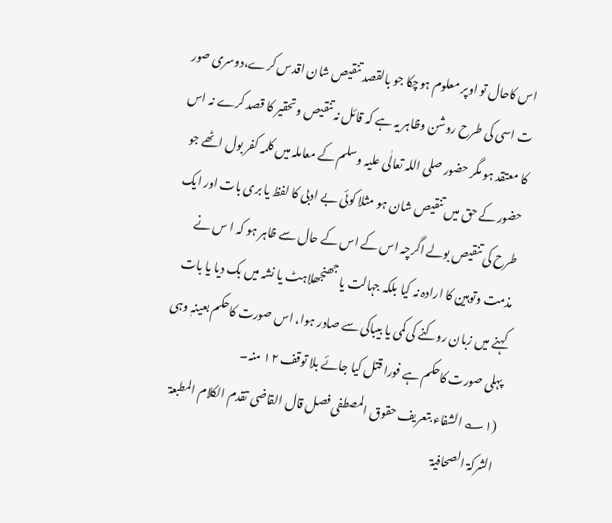اس کاحال تو اوپر معلوم ہوچکا جو بالقصد تنقیص شان اقدس کرے،دوسری صور ت اسی کی طرح روشن وظاہر یہ ہے کہ قائل نہ تنقیص وتحقیر کا قصد کرے نہ اس کا معتقد ہو مگر حضور صلی اللہ تعالٰی علیہ وسلم کے معاملہ میں کلمہ کفر بول اٹھے جو حضور کے حق میں تنقیص شان ہو مثلا کوئی بے ادبی کا لفظ یا بری بات اور ایک طرح کی تنقیص بولے اگرچہ اس کے اس کے حال سے ظاہر ہو کہ ا س نے مذمت وتوہین کا ارادہ نہ کیا بلکہ جہالت یا جھنجھلاہٹ یا نشہ میں بک دیا یا بات کہنے میں زبان روکنے کی کمی یا بیباکی سے صادر ہوا، اس صورت کاحکم بعینہٖ وہی پہلی صورت کاحکم ہے فورا قتل کیا جائے بلا توقف ۱۲ منہ۔
(۱؎ الشفاء بتعریف حقوق المصطفی فصل قال القاضی تقدم الکلام المطبعۃ الشرکۃ الصحافیۃ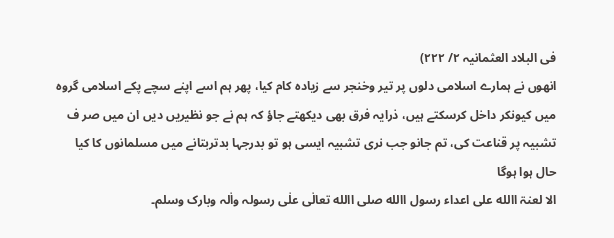فی البلاد العثمانیہ ۲/ ۲۲۲)
انھوں نے ہمارے اسلامی دلوں پر تیر وخنجر سے زیادہ کام کیا، پھر ہم اسے اپنے سچے پکے اسلامی گروہ میں کیونکر داخل کرسکتے ہیں، ذرایہ فرق بھی دیکھتے جاؤ کہ ہم نے جو نظیریں دیں ان میں صر ف تشبیہ پر قناعت کی، تم جانو جب نری تشبیہ ایسی ہو تو بدرجہا بدتربتانے میں مسلمانوں کا کیا حال ہوا ہوگا
الا لعنۃ االله علی اعداء رسول االله صلی االله تعالٰی علٰی رسولہ واٰلہ وبارک وسلم۔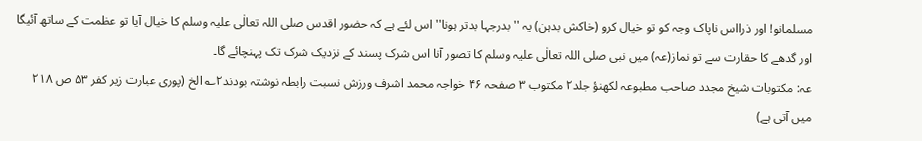مسلمانو! اور ذرااس ناپاک وجہ کو تو خیال کرو (خاکش بدہن) یہ ''بدرجہا بدتر ہونا'' اس لئے ہے کہ حضور اقدس صلی اللہ تعالٰی علیہ وسلم کا خیال آیا تو عظمت کے ساتھ آئیگا اور گدھے کا حقارت سے تو نماز(عہ) میں نبی صلی اللہ تعالٰی علیہ وسلم کا تصور آنا اس شرک پسند کے نزدیک شرک تک پہنچائے گا۔
عہ: مکتوبات شیخ مجدد صاحب مطبوعہ لکھنؤ جلد۲ مکتوب ۳ صفحہ ۴۶ خواجہ محمد اشرف ورزش نسبت رابطہ نوشتہ بودند۲؎ الخ (پوری عبارت زیر کفر ۵۳ ص ۲۱۸ میں آتی ہے)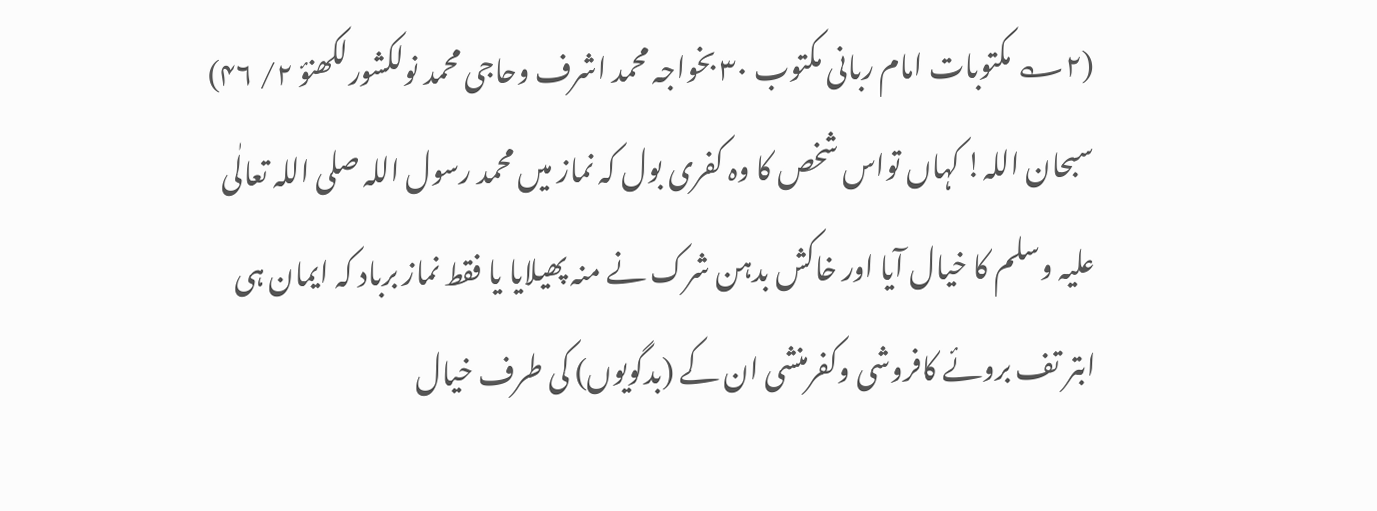(۲؎ مکتوبات امام ربانی مکتوب ۳۰ بخواجہ محمد اشرف وحاجی محمد نولکشورلکھنؤ ۲/ ۴۶)
سبحان اللہ! کہاں تواس شخص کا وہ کفری بول کہ نماز میں محمد رسول اللہ صلی اللہ تعالٰی علیہ وسلم کا خیال آیا اور خاکش بدہن شرک نے منہ پھیلایا یا فقط نماز برباد کہ ایمان ہی ابتر تف بروئے کافروشی وکفرمنشی ان کے (بدگویوں) کی طرف خیال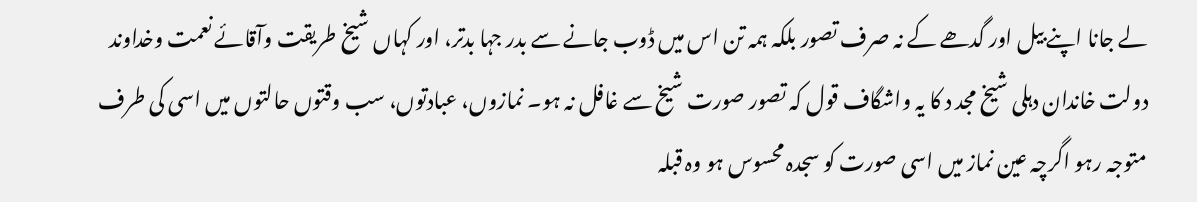لے جانا اپنے بیل اور گدھے کے نہ صرف تصور بلکہ ہمہ تن اس میں ڈوب جانے سے بدر جہا بدتر، اور کہاں شیخ طریقت وآقائے نعمت وخداوند دولت خاندان دہلی شیخ مجد د کا یہ واشگاف قول کہ تصور صورت شیخ سے غافل نہ ہو۔ نمازوں، عبادتوں، سب وقتوں حالتوں میں اسی کی طرف متوجہ رہو اگرچہ عین نماز میں اسی صورت کو سجدہ محسوس ہو وہ قبلہ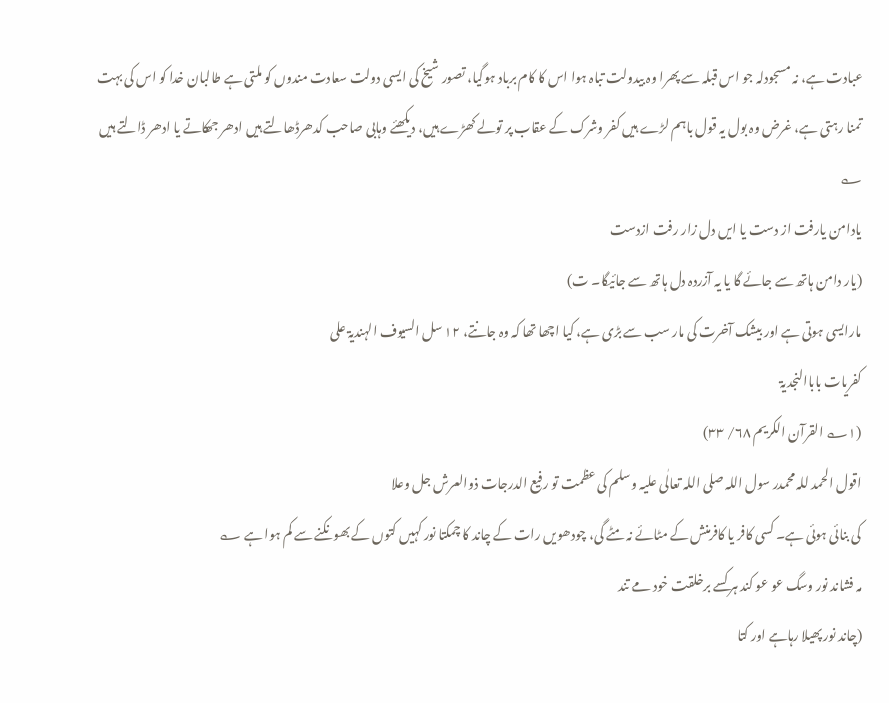عبادت ہے، نہ مسجودلہ جو اس قبلہ سے پھرا وہ بیدولت تباہ ہوا اس کا کام برباد ہوگیا، تصور شیخ کی ایسی دولت سعادت مندوں کو ملتی ہے طالبان خدا کو اس کی بہت تمنا رہتی ہے، غرض وہ بول یہ قول باہم لڑے ہیں کفر وشرک کے عقاب پر تولے کھڑے ہیں، دیکھئے وہابی صاحب کدھرڈھالتے ہیں ادھر جھکاتے یا ادھر ڈالتے ہیں ؎
یادامن یارفت از دست یا ایں دل زار رفت ازدست
(یار دامن ہاتھ سے جائے گا یا یہ آزردہ دل ہاتھ سے جائیگا۔ ت)
مارایسی ہوتی ہے اور بیشک آخرت کی مار سب سے بڑی ہے، کیا اچھا تھا کہ وہ جانتے، ۱۲ سل السیوف الہندیۃ علی
کفریات باباالنجدیۃ
(۱؎ القرآن الکریم ۶۸/ ۳۳)
اقول الحمد للہ محمدر سول اللہ صلی اللہ تعالٰی علیہ وسلم کی عظمت تو رفیع الدرجات ذوالعرش جل وعلا
کی بنائی ہوئی ہے۔ کسی کافر یا کافرمنش کے مٹائے نہ مٹے گی، چودھویں رات کے چاند کا چمکتا نور کہیں کتوں کے بھونکنے سے کم ہوا ہے ؎
مہ فشاند نور وسگ عو عو کند ہر کسے برخلقت خود مے تند
(چاند نور پھیلا رہاہے اور کتا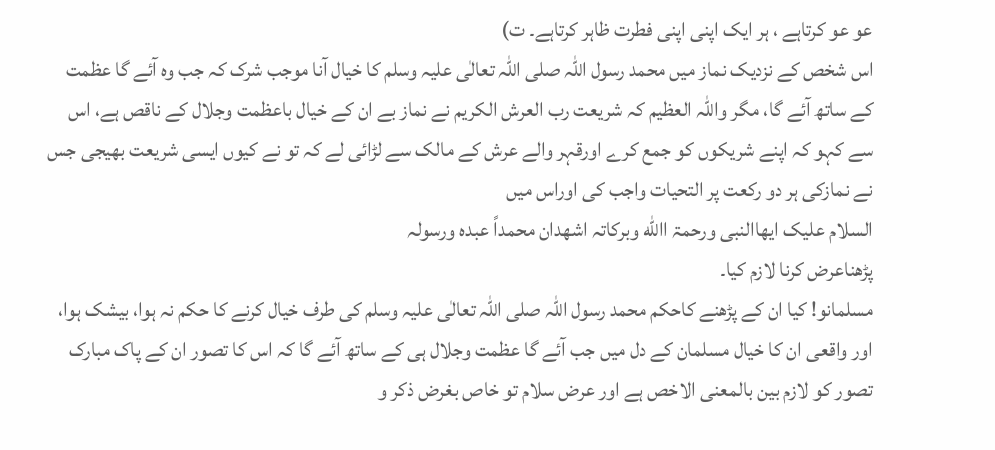عو عو کرتاہے ، ہر ایک اپنی اپنی فطرت ظاہر کرتاہے۔ ت)
اس شخص کے نزدیک نماز میں محمد رسول اللہ صلی اللہ تعالٰی علیہ وسلم کا خیال آنا موجب شرک کہ جب وہ آئے گا عظمت کے ساتھ آئے گا، مگر واللہ العظیم کہ شریعت رب العرش الکریم نے نماز بے ان کے خیال باعظمت وجلال کے ناقص ہے، اس سے کہو کہ اپنے شریکوں کو جمع کرے اورقہر والے عرش کے مالک سے لڑائی لے کہ تو نے کیوں ایسی شریعت بھیجی جس نے نمازکی ہر دو رکعت پر التحیات واجب کی اوراس میں
السلام علیک ایھاالنبی ورحمۃ االله وبرکاتہ اشھدان محمداً عبدہ ورسولہ
پڑھناعرض کرنا لازم کیا۔
مسلمانو! کیا ان کے پڑھنے کاحکم محمد رسول اللہ صلی اللہ تعالٰی علیہ وسلم کی طرف خیال کرنے کا حکم نہ ہوا، بیشک ہوا، اور واقعی ان کا خیال مسلمان کے دل میں جب آئے گا عظمت وجلال ہی کے ساتھ آئے گا کہ اس کا تصور ان کے پاک مبارک تصور کو لازم بین بالمعنی الاخص ہے اور عرض سلام تو خاص بغرض ذکر و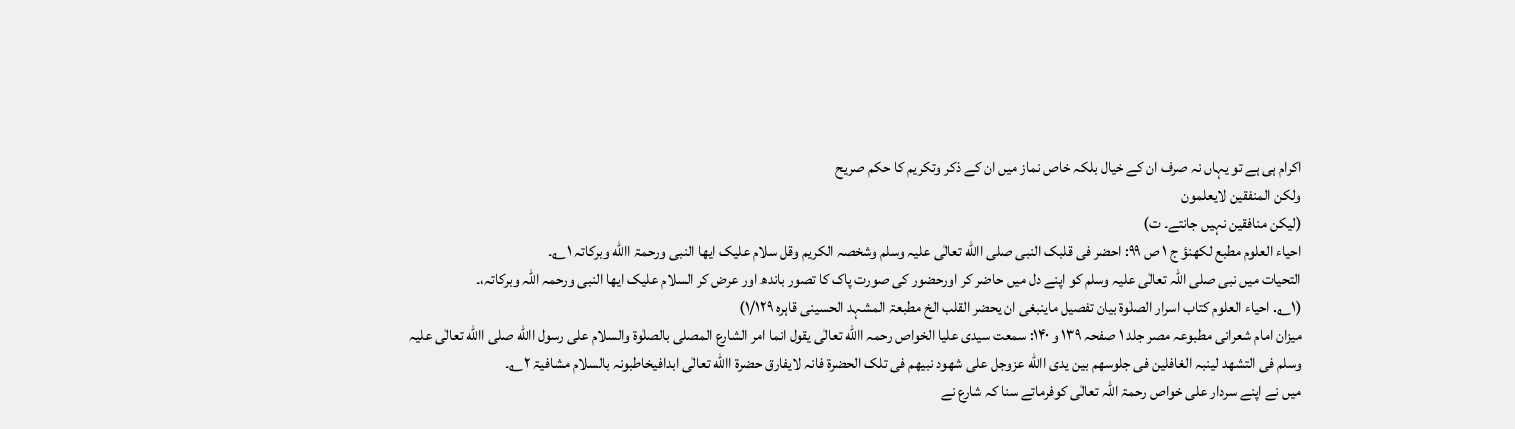اکرام ہی ہے تو یہاں نہ صرف ان کے خیال بلکہ خاص نماز میں ان کے ذکر وتکریم کا حکم صریح
ولکن المنفقین لایعلمون
(لیکن منافقین نہیں جانتے۔ ت)
احیاء العلوم مطبع لکھنؤ ج ۱ ص ۹۹: احضر فی قلبک النبی صلی االله تعالٰی علیہ وسلم وشخصہ الکریم وقل سلام علیک ایھا النبی ورحمۃ االله وبرکاتہ ۱؎۔
التحیات میں نبی صلی اللہ تعالٰی علیہ وسلم کو اپنے دل میں حاضر کر اورحضور کی صورت پاک کا تصور باندھ اور عرض کر السلام علیک ایھا النبی ورحمہ اللہ وبرکاتہ،۔
(۱؎. احیاء العلوم کتاب اسرار الصلٰوۃ بیان تفصیل ماینبغی ان یحضر القلب الخ مطبعۃ المشہد الحسینی قاہرہ ۱/۱۲۹)
میزان امام شعرانی مطبوعہ مصر جلد ۱ صفحہ ۱۳۹ و ۱۴۰: سمعت سیدی علیا الخواص رحمہ االله تعالٰی یقول انما امر الشارع المصلی بالصلٰوۃ والسلام علی رسول االله صلی االله تعالٰی علیہ وسلم فی التشھد لینبہ الغافلین فی جلوسھم بین یدی االله عزوجل علی شھود نبیھم فی تلک الحضرۃ فانہ لایفارق حضرۃ االله تعالٰی ابدافیخاطبونہ بالسلام مشافیۃ ۲؎۔
میں نے اپنے سردار علی خواص رحمۃ اللہ تعالٰی کوفرماتے سنا کہ شارع نے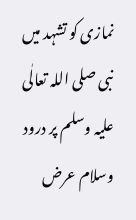نمازی کو تشہد میں نبی صلی اللہ تعالٰی علیہ وسلم پر درود وسلام عرض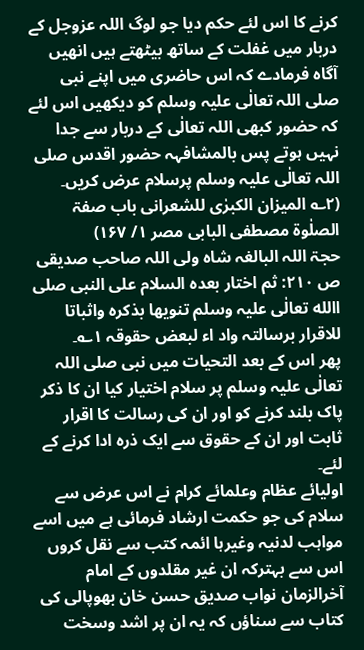کرنے کا اس لئے حکم دیا جو لوگ اللہ عزوجل کے دربار میں غفلت کے ساتھ بیٹھتے ہیں انھیں آگاہ فرمادے کہ اس حاضری میں اپنے نبی صلی اللہ تعالٰی علیہ وسلم کو دیکھیں اس لئے کہ حضور کبھی اللہ تعالٰی کے دربار سے جدا نہیں ہوتے پس بالمشافہہ حضور اقدس صلی اللہ تعالٰی علیہ وسلم پرسلام عرض کریں۔
(۲؎ المیزان الکبرٰی للشعرانی باب صفۃ الصلٰوۃ مصطفی البابی مصر ۱/ ۱۶۷)
حجۃ اللہ البالغہ شاہ ولی اللہ صاحب صدیقی ص ۲۱۰: ثم اختار بعدہ السلام علی النبی صلی االله تعالٰی علیہ وسلم تنویھا بذکرہ واثباتا للاقرار برسالتہ واد اء لبعض حقوقہ ۱؎۔
پھر اس کے بعد التحیات میں نبی صلی اللہ تعالٰی علیہ وسلم پر سلام اختیار کیا ان کا ذکر پاک بلند کرنے کو اور ان کی رسالت کا اقرار ثابت اور ان کے حقوق سے ایک ذرہ ادا کرنے کے لئے۔
اولیائے عظام وعلمائے کرام نے اس عرض سے سلام کی جو حکمت ارشاد فرمائی ہے میں اسے مواہب لدنیہ وغیرہا ائمہ کتب سے نقل کروں اس سے بہترکہ ان غیر مقلدوں کے امام آخرالزمان نواب صدیق حسن خان بھوپالی کی کتاب سے سناؤں کہ یہ ان پر اشد وسخت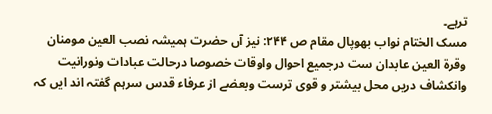ترہے۔
مسک الختام نواب بھوپال مقام ص ۲۴۴: نیز آں حضرت ہمیشہ نصب العین مومنان وقرۃ العین عابدان ست درجمیع احوال واوقات خصوصا درحالت عبادات ونورانیت وانکشاف دریں محل بیشتر و قوی ترست وبعضے از عرفاء قدس سرہم گفتہ اند ایں کہ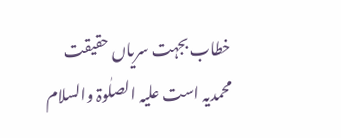خطاب بجہت سریاں حقیقت محمدیہ است علیہ الصلٰوۃ والسلام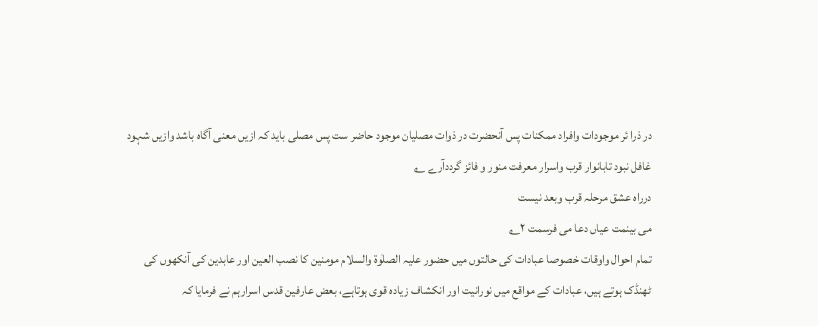در ذرا ئر موجودات وافراد ممکنات پس آنحضرت در ذوات مصلیان موجود حاضر ست پس مصلی باید کہ ازیں معنی آگاہ باشد وازیں شہود غافل نبود تابانوار قرب واسرار معرفت منور و فائز گرددآرے ؎
درراہ عشق مرحلہ قرب وبعد نیست
می بینمت عیاں دعا می فرسمت ۲؎
تمام احوال واوقات خصوصا عبادات کی حالتوں میں حضور علیہ الصلٰوۃ والسلام مومنین کا نصب العین اور عابدین کی آنکھوں کی ٹھنڈک ہوتے ہیں، عبادات کے مواقع میں نورانیت اور انکشاف زیادہ قوی ہوتاہے، بعض عارفین قدس اسرارہم نے فرمایا کہ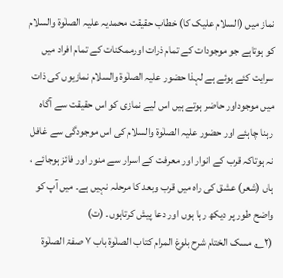نماز میں (السلام علیک کا) خطاب حقیقت محمدیہ علیہ الصلٰوۃ والسلام کو ہوتاہے جو موجودات کے تمام ذرات اورممکنات کے تمام افراد میں سرایت کئے ہوئے ہے لہذا حضور علیہ الصلٰوۃ والسلام نمازیوں کی ذات میں موجوداور حاضر ہوتے ہیں اس لیے نمازی کو اس حقیقت سے آگاہ رہنا چاہئے اور حضور علیہ الصلٰوۃ والسلام کی اس موجودگی سے غافل نہ ہوتاکہ قرب کے انوار اور معرفت کے اسرار سے منور اور فائز ہوجائے ، ہاں (شعر) عشق کی راہ میں قرب وبعد کا مرحلہ نہیں ہے۔ میں آپ کو واضح طور پر دیکھ رہا ہوں اور دعا پیش کرتاہوں۔ (ت)
(۲؎ مسک الختام شرح بلوغ المرام کتاب الصلٰوۃ باب ۷ صفۃ الصلٰوۃ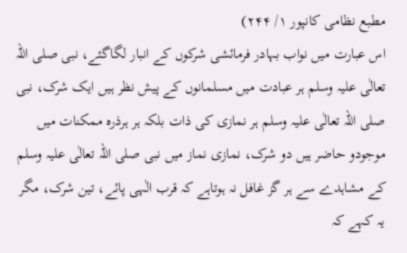مطبع نظامی کانپور ۱/ ۲۴۴)
اس عبارت میں نواب بہادر فرمائشی شرکوں کے انبار لگاگئے، نبی صلی اللہ تعالٰی علیہ وسلم ہر عبادت میں مسلمانوں کے پیش نظر ہیں ایک شرک، نبی صلی اللہ تعالٰی علیہ وسلم ہر نمازی کی ذات بلکہ ہر ہرذرہ ممکنات میں موجودو حاضر ہیں دو شرک، نمازی نماز میں نبی صلی اللہ تعالٰی علیہ وسلم کے مشاہدے سے ہر گز غافل نہ ہوتاہے کہ قرب الٰہی پائے، تین شرک، مگر یہ کہے کہ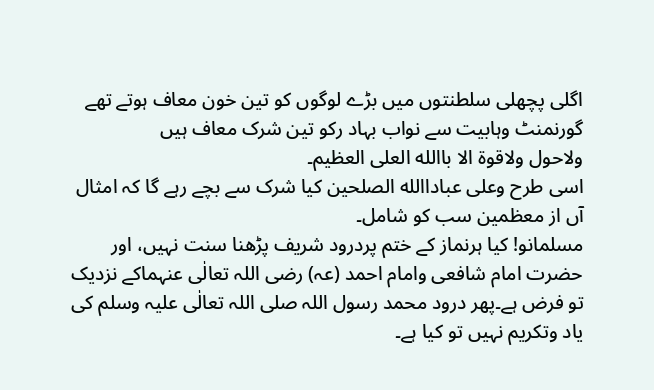اگلی پچھلی سلطنتوں میں بڑے لوگوں کو تین خون معاف ہوتے تھے گورنمنٹ وہابیت سے نواب بہاد رکو تین شرک معاف ہیں
ولاحول ولاقوۃ الا باالله العلی العظیم۔
اسی طرح وعلی عباداالله الصلحین کیا شرک سے بچے رہے گا کہ امثال آں از معظمین سب کو شامل۔
مسلمانو! کیا ہرنماز کے ختم پردرود شریف پڑھنا سنت نہیں، اور حضرت امام شافعی وامام احمد (عہ) رضی اللہ تعالٰی عنہماکے نزدیک تو فرض ہے۔پھر درود محمد رسول اللہ صلی اللہ تعالٰی علیہ وسلم کی یاد وتکریم نہیں تو کیا ہے۔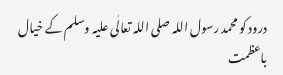درود کو محمد رسول اللہ صلی اللہ تعالٰی علیہ وسلم کے خیال باعظمت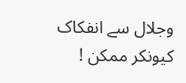وجلال سے انفکاک کیونکر ممکن !